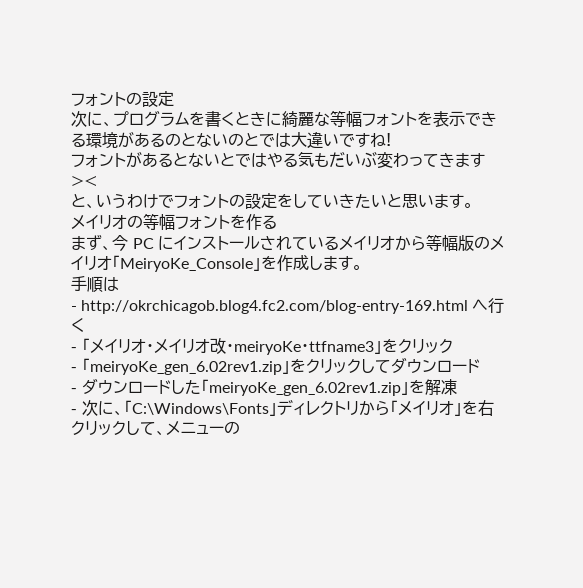フォントの設定
次に、プログラムを書くときに綺麗な等幅フォントを表示できる環境があるのとないのとでは大違いですね!
フォントがあるとないとではやる気もだいぶ変わってきます><
と、いうわけでフォントの設定をしていきたいと思います。
メイリオの等幅フォントを作る
まず、今 PC にインストールされているメイリオから等幅版のメイリオ「MeiryoKe_Console」を作成します。
手順は
- http://okrchicagob.blog4.fc2.com/blog-entry-169.html へ行く
- 「メイリオ・メイリオ改・meiryoKe・ttfname3」をクリック
- 「meiryoKe_gen_6.02rev1.zip」をクリックしてダウンロード
- ダウンロードした「meiryoKe_gen_6.02rev1.zip」を解凍
- 次に、「C:\Windows\Fonts」ディレクトリから「メイリオ」を右クリックして、メニューの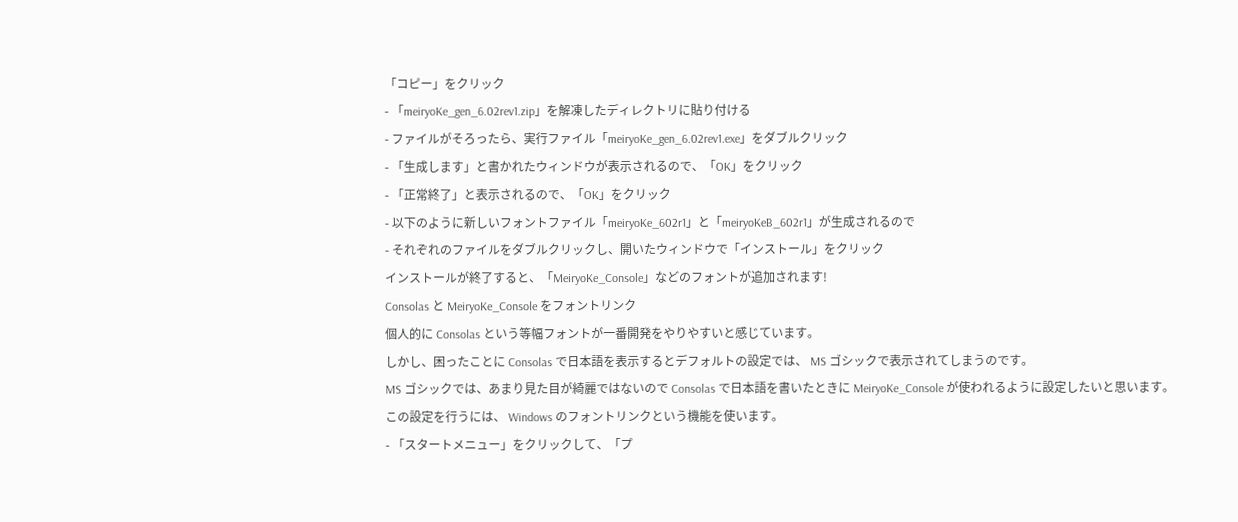「コピー」をクリック
- 「meiryoKe_gen_6.02rev1.zip」を解凍したディレクトリに貼り付ける
- ファイルがそろったら、実行ファイル「meiryoKe_gen_6.02rev1.exe」をダブルクリック
- 「生成します」と書かれたウィンドウが表示されるので、「OK」をクリック
- 「正常終了」と表示されるので、「OK」をクリック
- 以下のように新しいフォントファイル「meiryoKe_602r1」と「meiryoKeB_602r1」が生成されるので
- それぞれのファイルをダブルクリックし、開いたウィンドウで「インストール」をクリック
インストールが終了すると、「MeiryoKe_Console」などのフォントが追加されます!
Consolas と MeiryoKe_Console をフォントリンク
個人的に Consolas という等幅フォントが一番開発をやりやすいと感じています。
しかし、困ったことに Consolas で日本語を表示するとデフォルトの設定では、 MS ゴシックで表示されてしまうのです。
MS ゴシックでは、あまり見た目が綺麗ではないので Consolas で日本語を書いたときに MeiryoKe_Console が使われるように設定したいと思います。
この設定を行うには、 Windows のフォントリンクという機能を使います。
- 「スタートメニュー」をクリックして、「プ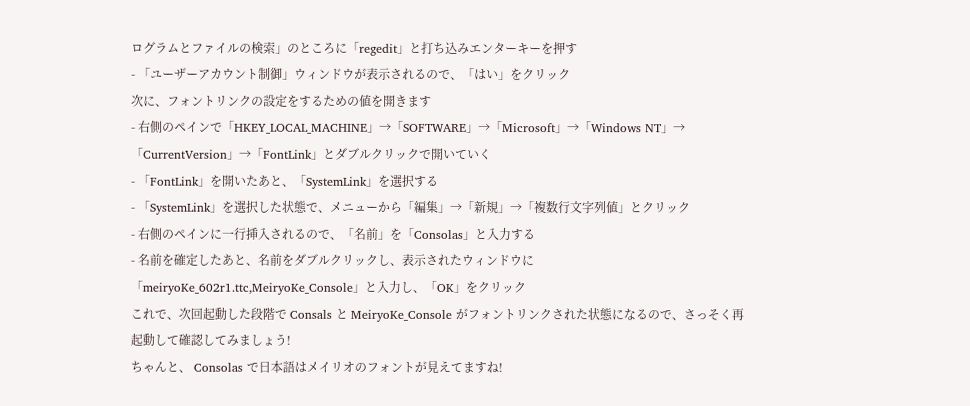ログラムとファイルの検索」のところに「regedit」と打ち込みエンターキーを押す
- 「ユーザーアカウント制御」ウィンドウが表示されるので、「はい」をクリック
次に、フォントリンクの設定をするための値を開きます
- 右側のペインで「HKEY_LOCAL_MACHINE」→「SOFTWARE」→「Microsoft」→「Windows NT」→「CurrentVersion」→「FontLink」とダブルクリックで開いていく
- 「FontLink」を開いたあと、「SystemLink」を選択する
- 「SystemLink」を選択した状態で、メニューから「編集」→「新規」→「複数行文字列値」とクリック
- 右側のペインに一行挿入されるので、「名前」を「Consolas」と入力する
- 名前を確定したあと、名前をダブルクリックし、表示されたウィンドウに「meiryoKe_602r1.ttc,MeiryoKe_Console」と入力し、「OK」をクリック
これで、次回起動した段階で Consals と MeiryoKe_Console がフォントリンクされた状態になるので、さっそく再起動して確認してみましょう!
ちゃんと、 Consolas で日本語はメイリオのフォントが見えてますね!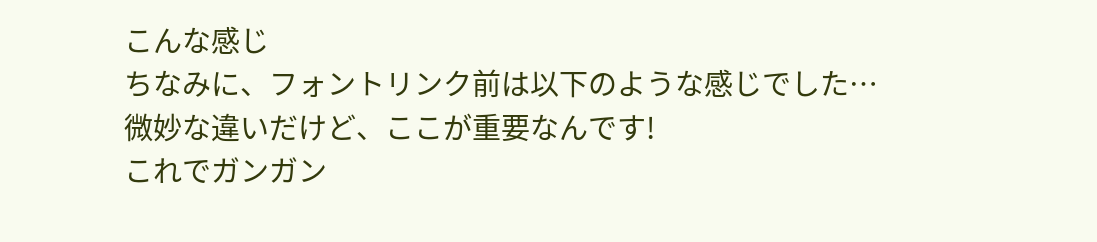こんな感じ
ちなみに、フォントリンク前は以下のような感じでした…
微妙な違いだけど、ここが重要なんです!
これでガンガン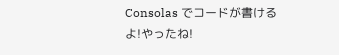Consolas でコードが書けるよ!やったね!